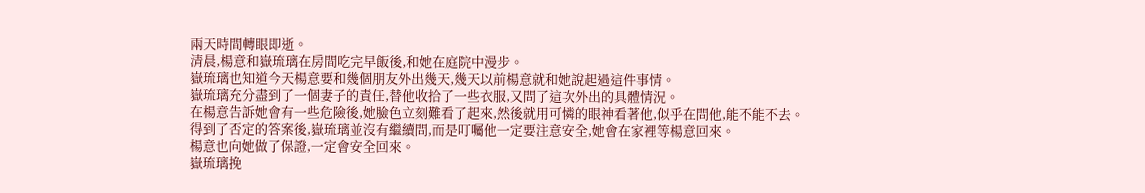兩天時間轉眼即逝。
清晨,楊意和嶽琉璃在房間吃完早飯後,和她在庭院中漫步。
嶽琉璃也知道今天楊意要和幾個朋友外出幾天,幾天以前楊意就和她說起過這件事情。
嶽琉璃充分盡到了一個妻子的責任,替他收拾了一些衣服,又問了這次外出的具體情況。
在楊意告訴她會有一些危險後,她臉色立刻難看了起來,然後就用可憐的眼神看著他,似乎在問他,能不能不去。
得到了否定的答案後,嶽琉璃並沒有繼續問,而是叮囑他一定要注意安全,她會在家裡等楊意回來。
楊意也向她做了保證,一定會安全回來。
嶽琉璃挽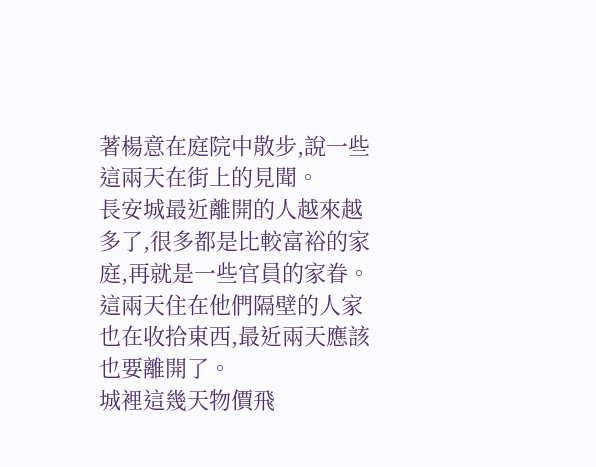著楊意在庭院中散步,說一些這兩天在街上的見聞。
長安城最近離開的人越來越多了,很多都是比較富裕的家庭,再就是一些官員的家眷。
這兩天住在他們隔壁的人家也在收拾東西,最近兩天應該也要離開了。
城裡這幾天物價飛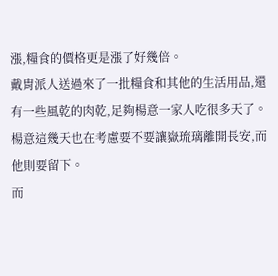漲,糧食的價格更是漲了好幾倍。
戴胄派人送過來了一批糧食和其他的生活用品,還有一些風乾的肉乾,足夠楊意一家人吃很多天了。
楊意這幾天也在考慮要不要讓嶽琉璃離開長安,而他則要留下。
而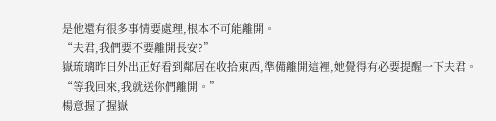是他還有很多事情要處理,根本不可能離開。
“夫君,我們要不要離開長安?”
嶽琉璃昨日外出正好看到鄰居在收拾東西,準備離開這裡,她覺得有必要提醒一下夫君。
“等我回來,我就送你們離開。”
楊意握了握嶽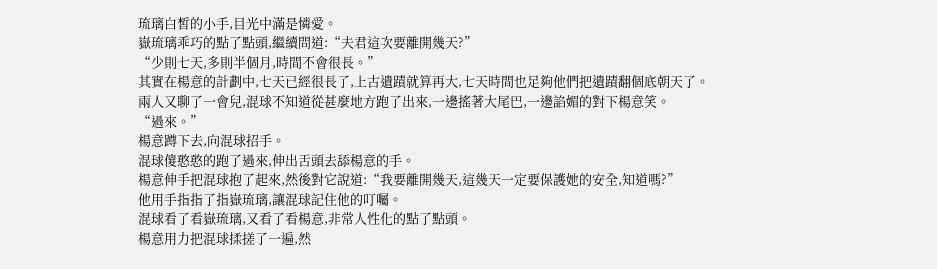琉璃白皙的小手,目光中滿是憐愛。
嶽琉璃乖巧的點了點頭,繼續問道:“夫君這次要離開幾天?”
“少則七天,多則半個月,時間不會很長。”
其實在楊意的計劃中,七天已經很長了,上古遺蹟就算再大,七天時間也足夠他們把遺蹟翻個底朝天了。
兩人又聊了一會兒,混球不知道從甚麼地方跑了出來,一邊搖著大尾巴,一邊諂媚的對下楊意笑。
“過來。”
楊意蹲下去,向混球招手。
混球傻憨憨的跑了過來,伸出舌頭去舔楊意的手。
楊意伸手把混球抱了起來,然後對它說道:“我要離開幾天,這幾天一定要保護她的安全,知道嗎?”
他用手指指了指嶽琉璃,讓混球記住他的叮囑。
混球看了看嶽琉璃,又看了看楊意,非常人性化的點了點頭。
楊意用力把混球揉搓了一遍,然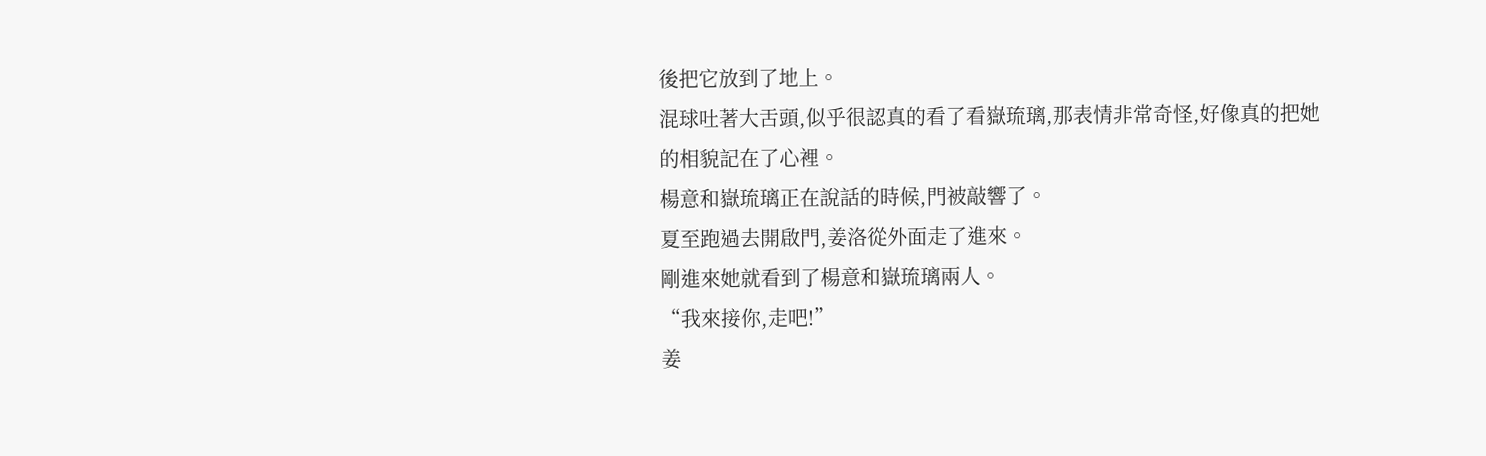後把它放到了地上。
混球吐著大舌頭,似乎很認真的看了看嶽琉璃,那表情非常奇怪,好像真的把她的相貌記在了心裡。
楊意和嶽琉璃正在說話的時候,門被敲響了。
夏至跑過去開啟門,姜洛從外面走了進來。
剛進來她就看到了楊意和嶽琉璃兩人。
“我來接你,走吧!”
姜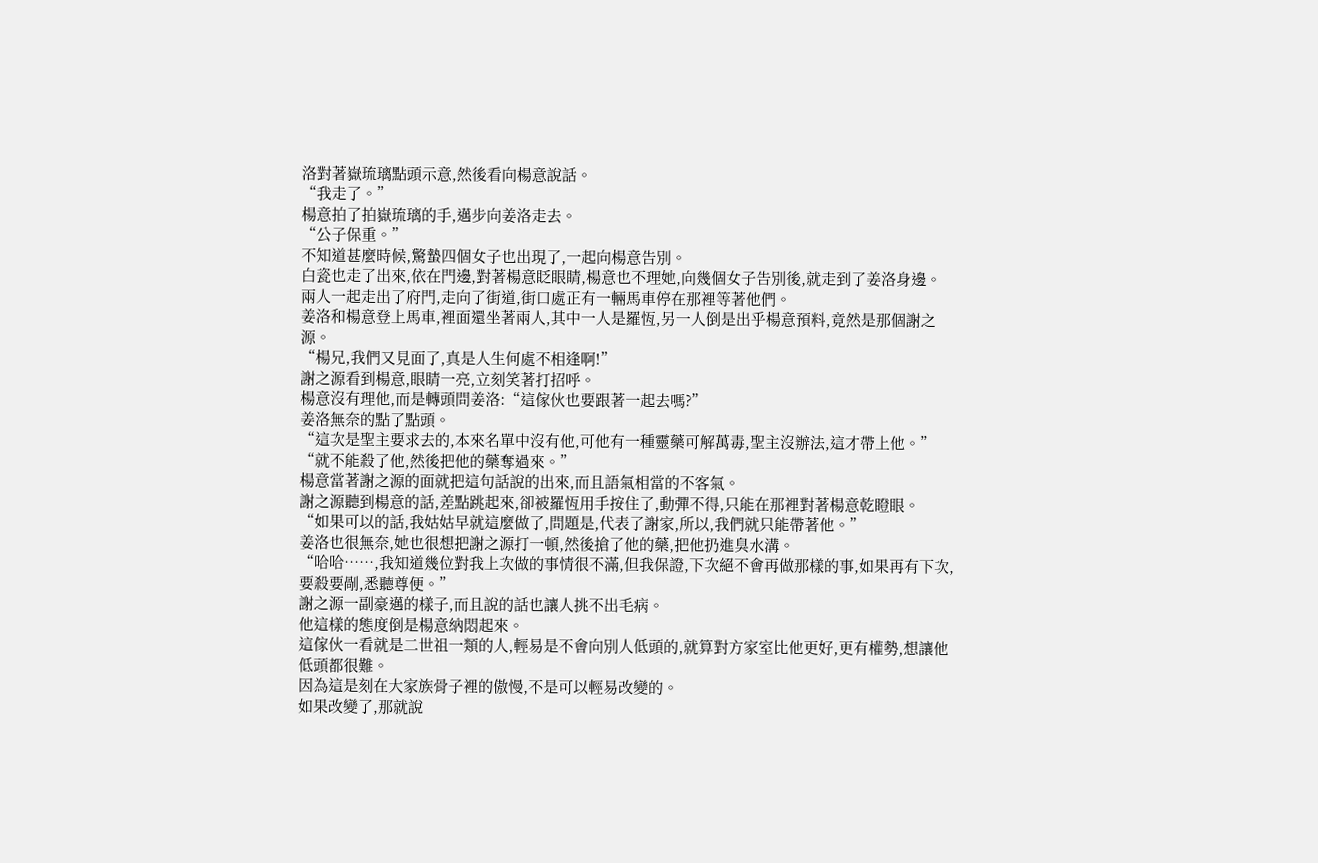洛對著嶽琉璃點頭示意,然後看向楊意說話。
“我走了。”
楊意拍了拍嶽琉璃的手,邁步向姜洛走去。
“公子保重。”
不知道甚麼時候,驚蟄四個女子也出現了,一起向楊意告別。
白瓷也走了出來,依在門邊,對著楊意眨眼睛,楊意也不理她,向幾個女子告別後,就走到了姜洛身邊。
兩人一起走出了府門,走向了街道,街口處正有一輛馬車停在那裡等著他們。
姜洛和楊意登上馬車,裡面還坐著兩人,其中一人是羅恆,另一人倒是出乎楊意預料,竟然是那個謝之源。
“楊兄,我們又見面了,真是人生何處不相逢啊!”
謝之源看到楊意,眼睛一亮,立刻笑著打招呼。
楊意沒有理他,而是轉頭問姜洛:“這傢伙也要跟著一起去嗎?”
姜洛無奈的點了點頭。
“這次是聖主要求去的,本來名單中沒有他,可他有一種靈藥可解萬毒,聖主沒辦法,這才帶上他。”
“就不能殺了他,然後把他的藥奪過來。”
楊意當著謝之源的面就把這句話說的出來,而且語氣相當的不客氣。
謝之源聽到楊意的話,差點跳起來,卻被羅恆用手按住了,動彈不得,只能在那裡對著楊意乾瞪眼。
“如果可以的話,我姑姑早就這麼做了,問題是,代表了謝家,所以,我們就只能帶著他。”
姜洛也很無奈,她也很想把謝之源打一頓,然後搶了他的藥,把他扔進臭水溝。
“哈哈……,我知道幾位對我上次做的事情很不滿,但我保證,下次絕不會再做那樣的事,如果再有下次,要殺要剮,悉聽尊便。”
謝之源一副豪邁的樣子,而且說的話也讓人挑不出毛病。
他這樣的態度倒是楊意納悶起來。
這傢伙一看就是二世祖一類的人,輕易是不會向別人低頭的,就算對方家室比他更好,更有權勢,想讓他低頭都很難。
因為這是刻在大家族骨子裡的傲慢,不是可以輕易改變的。
如果改變了,那就說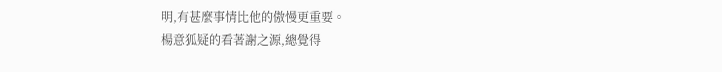明,有甚麼事情比他的傲慢更重要。
楊意狐疑的看著謝之源,總覺得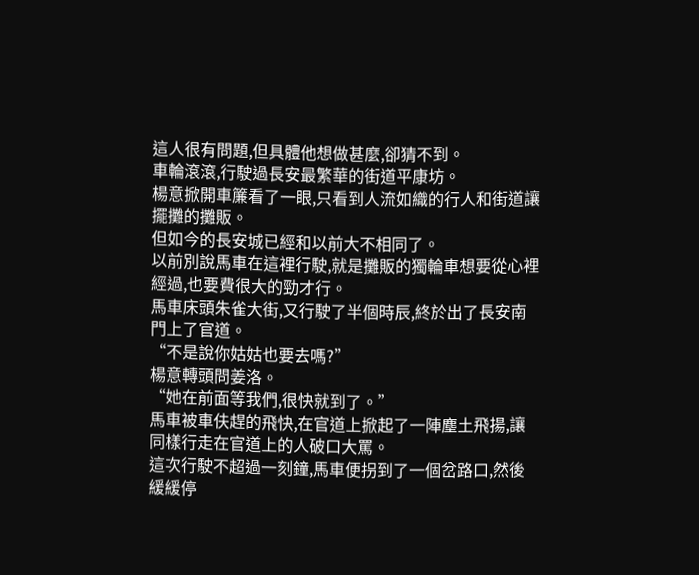這人很有問題,但具體他想做甚麼,卻猜不到。
車輪滾滾,行駛過長安最繁華的街道平康坊。
楊意掀開車簾看了一眼,只看到人流如織的行人和街道讓擺攤的攤販。
但如今的長安城已經和以前大不相同了。
以前別說馬車在這裡行駛,就是攤販的獨輪車想要從心裡經過,也要費很大的勁才行。
馬車床頭朱雀大街,又行駛了半個時辰,終於出了長安南門上了官道。
“不是說你姑姑也要去嗎?”
楊意轉頭問姜洛。
“她在前面等我們,很快就到了。”
馬車被車伕趕的飛快,在官道上掀起了一陣塵土飛揚,讓同樣行走在官道上的人破口大罵。
這次行駛不超過一刻鐘,馬車便拐到了一個岔路口,然後緩緩停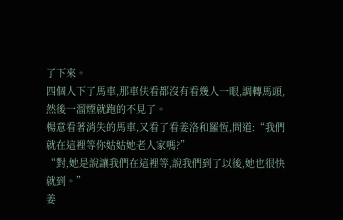了下來。
四個人下了馬車,那車伕看都沒有看幾人一眼,調轉馬頭,然後一溜煙就跑的不見了。
楊意看著消失的馬車,又看了看姜洛和羅恆,問道:“我們就在這裡等你姑姑她老人家嗎?”
“對,她是說讓我們在這裡等,說我們到了以後,她也很快就到。”
姜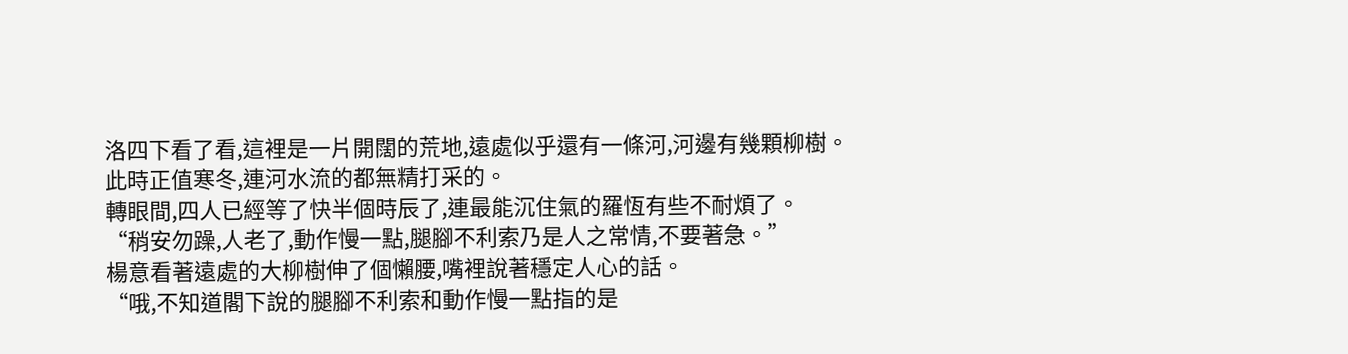洛四下看了看,這裡是一片開闊的荒地,遠處似乎還有一條河,河邊有幾顆柳樹。
此時正值寒冬,連河水流的都無精打采的。
轉眼間,四人已經等了快半個時辰了,連最能沉住氣的羅恆有些不耐煩了。
“稍安勿躁,人老了,動作慢一點,腿腳不利索乃是人之常情,不要著急。”
楊意看著遠處的大柳樹伸了個懶腰,嘴裡說著穩定人心的話。
“哦,不知道閣下說的腿腳不利索和動作慢一點指的是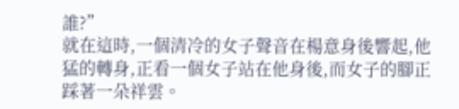誰?”
就在這時,一個清冷的女子聲音在楊意身後響起,他猛的轉身,正看一個女子站在他身後,而女子的腳正踩著一朵祥雲。